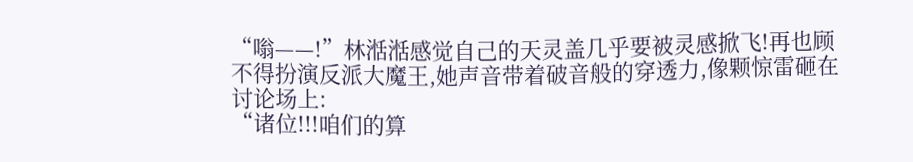“嗡——!”林湉湉感觉自己的天灵盖几乎要被灵感掀飞!再也顾不得扮演反派大魔王,她声音带着破音般的穿透力,像颗惊雷砸在讨论场上:
“诸位!!!咱们的算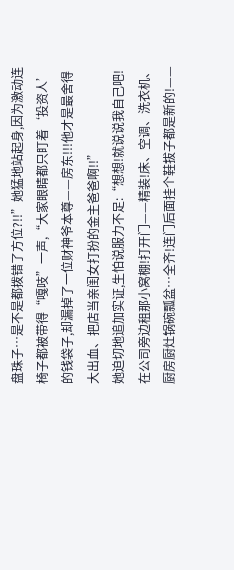盘珠子…是不是都拨错了方位?!!”她猛地站起身,因为激动连椅子都被带得“嘎吱”一声,“大家眼睛都只盯着‘投资人’的钱袋子,却漏掉了一位财神爷本尊——房东!!!他才是最舍得大出血、把店当亲闺女打扮的金主爸爸啊!!”
她迫切地追加实证,生怕说服力不足:“想想!就说说我自己吧!在公司旁边租那小窝棚!打开门——精装!床、空调、洗衣机、厨房厨灶锅碗瓢盆…全齐!连门后面挂个鞋拔子都是新的!——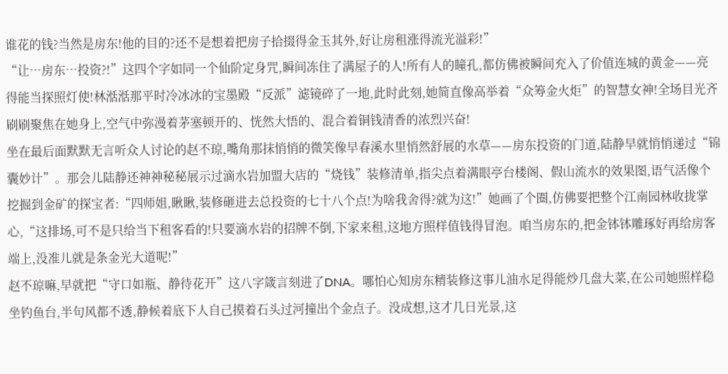谁花的钱?当然是房东!他的目的?还不是想着把房子拾掇得金玉其外,好让房租涨得流光溢彩!”
“让…房东…投资?!”这四个字如同一个仙阶定身咒,瞬间冻住了满屋子的人!所有人的瞳孔,都仿佛被瞬间充入了价值连城的黄金——亮得能当探照灯使!林湉湉那平时冷冰冰的宝墨殿“反派”滤镜碎了一地,此时此刻,她简直像高举着“众筹金火炬”的智慧女神!全场目光齐刷刷聚焦在她身上,空气中弥漫着茅塞顿开的、恍然大悟的、混合着铜钱清香的浓烈兴奋!
坐在最后面默默无言听众人讨论的赵不琼,嘴角那抹悄悄的微笑像早春溪水里悄然舒展的水草——房东投资的门道,陆静早就悄悄递过“锦囊妙计”。那会儿陆静还神神秘秘展示过滴水岩加盟大店的“烧钱”装修清单,指尖点着满眼亭台楼阁、假山流水的效果图,语气活像个挖掘到金矿的探宝者:“四师姐,瞅瞅,装修砸进去总投资的七十八个点!为啥我舍得?就为这!”她画了个圈,仿佛要把整个江南园林收拢掌心,“这排场,可不是只给当下租客看的!只要滴水岩的招牌不倒,下家来租,这地方照样值钱得冒泡。咱当房东的,把金钵钵雕琢好再给房客端上,没准儿就是条金光大道呢!”
赵不琼嘛,早就把“守口如瓶、静待花开”这八字箴言刻进了DNA。哪怕心知房东精装修这事儿油水足得能炒几盘大菜,在公司她照样稳坐钓鱼台,半句风都不透,静候着底下人自己摸着石头过河撞出个金点子。没成想,这才几日光景,这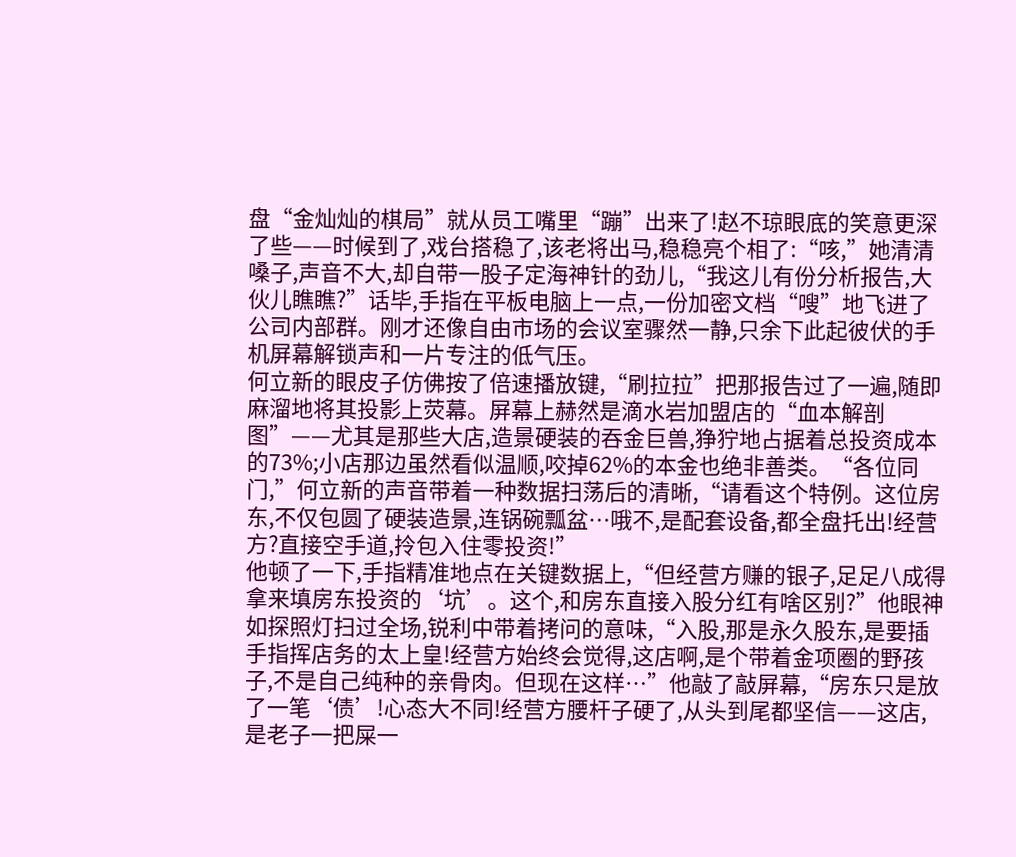盘“金灿灿的棋局”就从员工嘴里“蹦”出来了!赵不琼眼底的笑意更深了些——时候到了,戏台搭稳了,该老将出马,稳稳亮个相了:“咳,”她清清嗓子,声音不大,却自带一股子定海神针的劲儿,“我这儿有份分析报告,大伙儿瞧瞧?”话毕,手指在平板电脑上一点,一份加密文档“嗖”地飞进了公司内部群。刚才还像自由市场的会议室骤然一静,只余下此起彼伏的手机屏幕解锁声和一片专注的低气压。
何立新的眼皮子仿佛按了倍速播放键,“刷拉拉”把那报告过了一遍,随即麻溜地将其投影上荧幕。屏幕上赫然是滴水岩加盟店的“血本解剖图”——尤其是那些大店,造景硬装的吞金巨兽,狰狞地占据着总投资成本的73%;小店那边虽然看似温顺,咬掉62%的本金也绝非善类。“各位同门,”何立新的声音带着一种数据扫荡后的清晰,“请看这个特例。这位房东,不仅包圆了硬装造景,连锅碗瓢盆…哦不,是配套设备,都全盘托出!经营方?直接空手道,拎包入住零投资!”
他顿了一下,手指精准地点在关键数据上,“但经营方赚的银子,足足八成得拿来填房东投资的‘坑’。这个,和房东直接入股分红有啥区别?”他眼神如探照灯扫过全场,锐利中带着拷问的意味,“入股,那是永久股东,是要插手指挥店务的太上皇!经营方始终会觉得,这店啊,是个带着金项圈的野孩子,不是自己纯种的亲骨肉。但现在这样…”他敲了敲屏幕,“房东只是放了一笔‘债’!心态大不同!经营方腰杆子硬了,从头到尾都坚信——这店,是老子一把屎一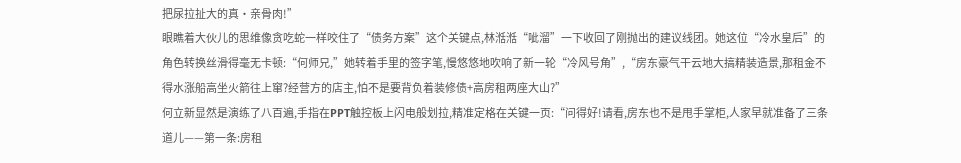把尿拉扯大的真·亲骨肉!”
眼瞧着大伙儿的思维像贪吃蛇一样咬住了“债务方案”这个关键点,林湉湉“呲溜”一下收回了刚抛出的建议线团。她这位“冷水皇后”的角色转换丝滑得毫无卡顿:“何师兄,”她转着手里的签字笔,慢悠悠地吹响了新一轮“冷风号角”,“房东豪气干云地大搞精装造景,那租金不得水涨船高坐火箭往上窜?经营方的店主,怕不是要背负着装修债+高房租两座大山?”
何立新显然是演练了八百遍,手指在PPT触控板上闪电般划拉,精准定格在关键一页:“问得好!请看,房东也不是甩手掌柜,人家早就准备了三条道儿——第一条:房租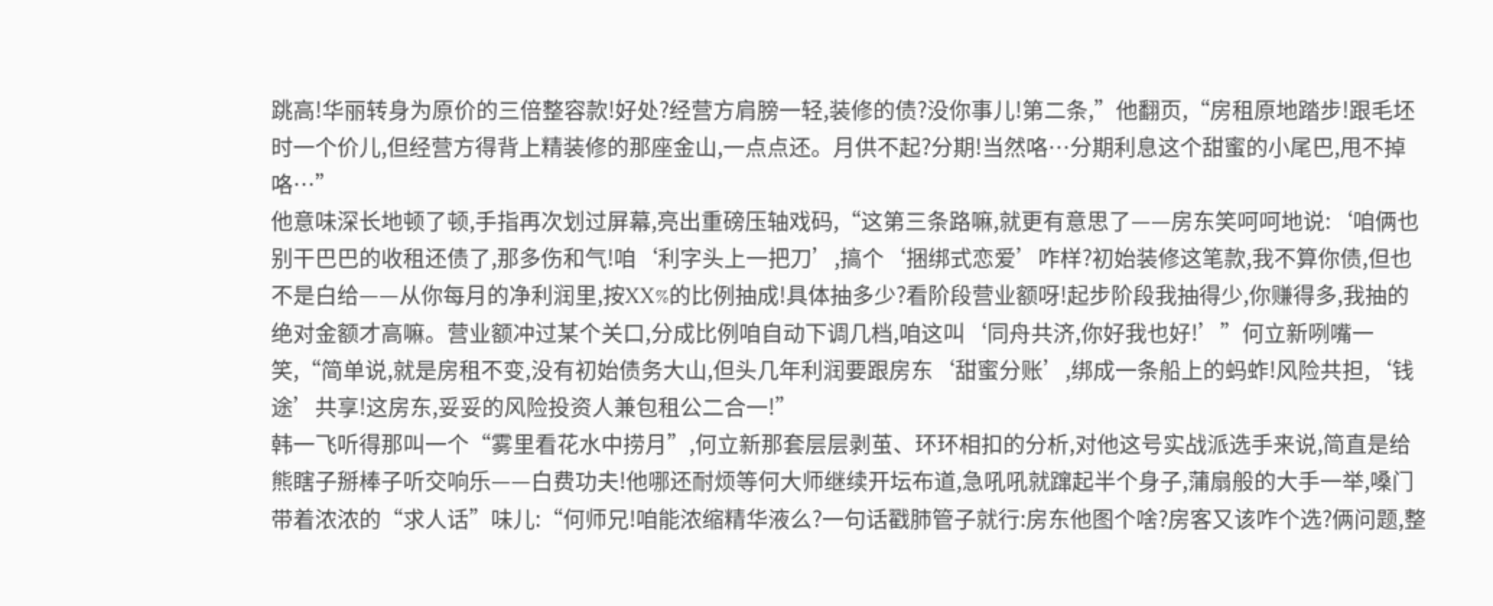跳高!华丽转身为原价的三倍整容款!好处?经营方肩膀一轻,装修的债?没你事儿!第二条,”他翻页,“房租原地踏步!跟毛坯时一个价儿,但经营方得背上精装修的那座金山,一点点还。月供不起?分期!当然咯…分期利息这个甜蜜的小尾巴,甩不掉咯…”
他意味深长地顿了顿,手指再次划过屏幕,亮出重磅压轴戏码,“这第三条路嘛,就更有意思了——房东笑呵呵地说:‘咱俩也别干巴巴的收租还债了,那多伤和气!咱‘利字头上一把刀’,搞个‘捆绑式恋爱’咋样?初始装修这笔款,我不算你债,但也不是白给——从你每月的净利润里,按XX%的比例抽成!具体抽多少?看阶段营业额呀!起步阶段我抽得少,你赚得多,我抽的绝对金额才高嘛。营业额冲过某个关口,分成比例咱自动下调几档,咱这叫‘同舟共济,你好我也好!’”何立新咧嘴一笑,“简单说,就是房租不变,没有初始债务大山,但头几年利润要跟房东‘甜蜜分账’,绑成一条船上的蚂蚱!风险共担,‘钱途’共享!这房东,妥妥的风险投资人兼包租公二合一!”
韩一飞听得那叫一个“雾里看花水中捞月”,何立新那套层层剥茧、环环相扣的分析,对他这号实战派选手来说,简直是给熊瞎子掰棒子听交响乐——白费功夫!他哪还耐烦等何大师继续开坛布道,急吼吼就蹿起半个身子,蒲扇般的大手一举,嗓门带着浓浓的“求人话”味儿:“何师兄!咱能浓缩精华液么?一句话戳肺管子就行:房东他图个啥?房客又该咋个选?俩问题,整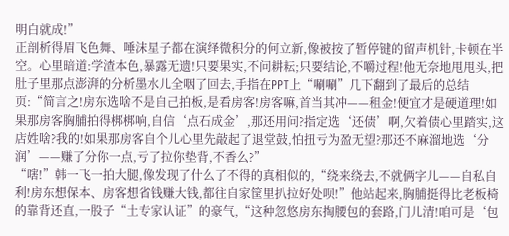明白就成!”
正剖析得眉飞色舞、唾沫星子都在演绎微积分的何立新,像被按了暂停键的留声机针,卡顿在半空。心里暗道:学渣本色,暴露无遗!只要果实,不问耕耘;只要结论,不嚼过程!他无奈地甩甩头,把肚子里那点澎湃的分析墨水儿全咽了回去,手指在PPT上“唰唰”几下翻到了最后的总结页:“简言之!房东选啥不是自己拍板,是看房客!房客嘛,首当其冲——租金!便宜才是硬道理!如果那房客胸脯拍得梆梆响,自信‘点石成金’,那还用问?指定选‘还债’啊,欠着债心里踏实,这店姓啥?我的!如果那房客自个儿心里先敲起了退堂鼓,怕扭亏为盈无望?那还不麻溜地选‘分润’——赚了分你一点,亏了拉你垫背,不香么?”
“嗐!”韩一飞一拍大腿,像发现了什么了不得的真相似的,“绕来绕去,不就俩字儿——自私自利!房东想保本、房客想省钱赚大钱,都往自家筐里扒拉好处呗!”他站起来,胸脯挺得比老板椅的靠背还直,一股子“土专家认证”的豪气,“这种忽悠房东掏腰包的套路,门儿清!咱可是‘包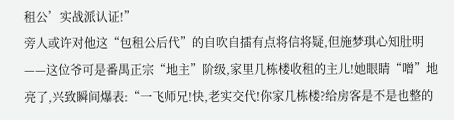租公’实战派认证!”
旁人或许对他这“包租公后代”的自吹自擂有点将信将疑,但施梦琪心知肚明——这位爷可是番禺正宗“地主”阶级,家里几栋楼收租的主儿!她眼睛“噌”地亮了,兴致瞬间爆表:“一飞师兄!快,老实交代!你家几栋楼?给房客是不是也整的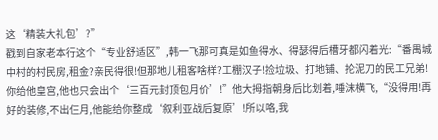这‘精装大礼包’?”
戳到自家老本行这个“专业舒适区”,韩一飞那可真是如鱼得水、得瑟得后槽牙都闪着光:“番禺城中村的村民房,租金?亲民得很!但那地儿租客啥样?工棚汉子!捡垃圾、打地铺、抡泥刀的民工兄弟!你给他皇宫,他也只会出个‘三百元封顶包月价’!”他大拇指朝身后比划着,唾沫横飞,“没得用!再好的装修,不出仨月,他能给你整成‘叙利亚战后复原’!所以咯,我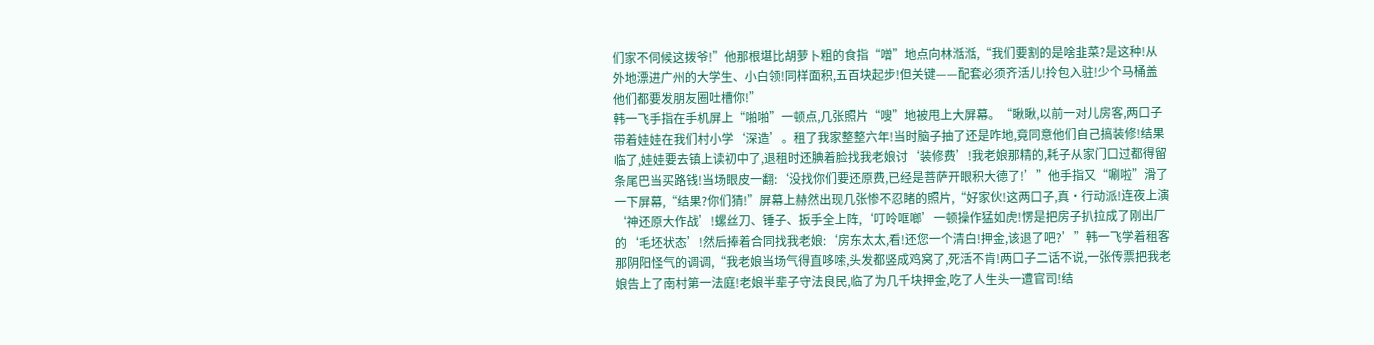们家不伺候这拨爷!”他那根堪比胡萝卜粗的食指“噌”地点向林湉湉,“我们要割的是啥韭菜?是这种!从外地漂进广州的大学生、小白领!同样面积,五百块起步!但关键——配套必须齐活儿!拎包入驻!少个马桶盖他们都要发朋友圈吐槽你!”
韩一飞手指在手机屏上“啪啪”一顿点,几张照片“嗖”地被甩上大屏幕。“瞅瞅,以前一对儿房客,两口子带着娃娃在我们村小学‘深造’。租了我家整整六年!当时脑子抽了还是咋地,竟同意他们自己搞装修!结果临了,娃娃要去镇上读初中了,退租时还腆着脸找我老娘讨‘装修费’!我老娘那精的,耗子从家门口过都得留条尾巴当买路钱!当场眼皮一翻:‘没找你们要还原费,已经是菩萨开眼积大德了!’”他手指又“唰啦”滑了一下屏幕,“结果?你们猜!”屏幕上赫然出现几张惨不忍睹的照片,“好家伙!这两口子,真·行动派!连夜上演‘神还原大作战’!螺丝刀、锤子、扳手全上阵,‘叮呤哐啷’一顿操作猛如虎!愣是把房子扒拉成了刚出厂的‘毛坯状态’!然后捧着合同找我老娘:‘房东太太,看!还您一个清白!押金,该退了吧?’”韩一飞学着租客那阴阳怪气的调调,“我老娘当场气得直哆嗦,头发都竖成鸡窝了,死活不肯!两口子二话不说,一张传票把我老娘告上了南村第一法庭!老娘半辈子守法良民,临了为几千块押金,吃了人生头一遭官司!结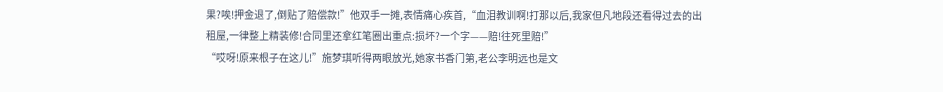果?唉!押金退了,倒贴了赔偿款!”他双手一摊,表情痛心疾首,“血泪教训啊!打那以后,我家但凡地段还看得过去的出租屋,一律整上精装修!合同里还拿红笔圈出重点:损坏?一个字——赔!往死里赔!”
“哎呀!原来根子在这儿!”施梦琪听得两眼放光,她家书香门第,老公李明远也是文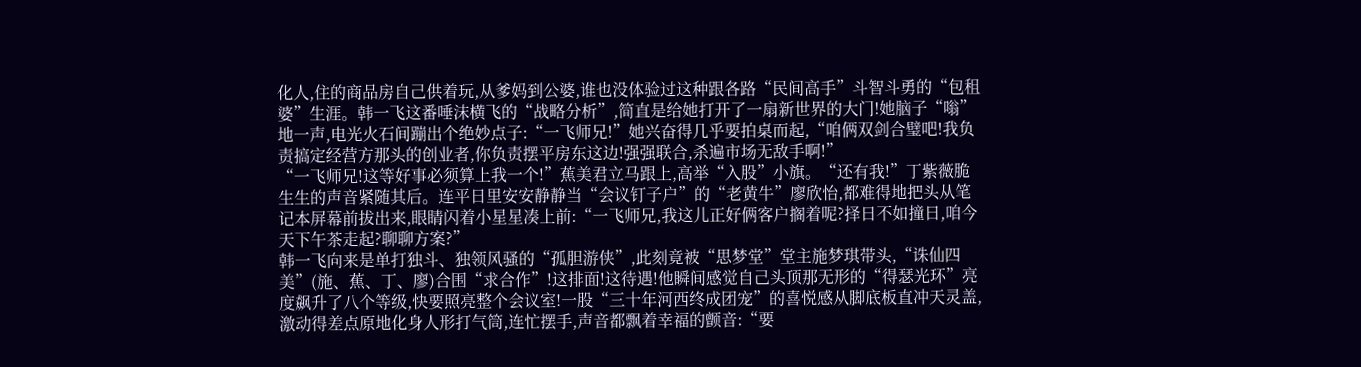化人,住的商品房自己供着玩,从爹妈到公婆,谁也没体验过这种跟各路“民间高手”斗智斗勇的“包租婆”生涯。韩一飞这番唾沫横飞的“战略分析”,简直是给她打开了一扇新世界的大门!她脑子“嗡”地一声,电光火石间蹦出个绝妙点子:“一飞师兄!”她兴奋得几乎要拍桌而起,“咱俩双剑合璧吧!我负责搞定经营方那头的创业者,你负责摆平房东这边!强强联合,杀遍市场无敌手啊!”
“一飞师兄!这等好事必须算上我一个!”蕉美君立马跟上,高举“入股”小旗。“还有我!”丁紫薇脆生生的声音紧随其后。连平日里安安静静当“会议钉子户”的“老黄牛”廖欣怡,都难得地把头从笔记本屏幕前拔出来,眼睛闪着小星星凑上前:“一飞师兄,我这儿正好俩客户搁着呢?择日不如撞日,咱今天下午茶走起?聊聊方案?”
韩一飞向来是单打独斗、独领风骚的“孤胆游侠”,此刻竟被“思梦堂”堂主施梦琪带头,“诛仙四美”(施、蕉、丁、廖)合围“求合作”!这排面!这待遇!他瞬间感觉自己头顶那无形的“得瑟光环”亮度飙升了八个等级,快要照亮整个会议室!一股“三十年河西终成团宠”的喜悦感从脚底板直冲天灵盖,激动得差点原地化身人形打气筒,连忙摆手,声音都飘着幸福的颤音:“要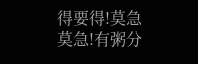得要得!莫急莫急!有粥分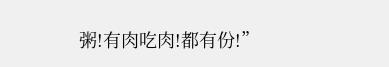粥!有肉吃肉!都有份!”